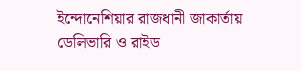ইন্দোনেশিয়ার রাজধানী জাকার্তায় ডেলিভারি ও রাইড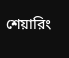শেয়ারিং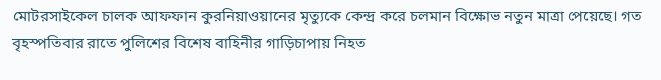মোটরসাইকেল চালক আফফান কুরনিয়াওয়ানের মৃত্যুকে কেন্দ্র করে চলমান বিক্ষোভ নতুন মাত্রা পেয়েছে। গত বৃহস্পতিবার রাতে পুলিশের বিশেষ বাহিনীর গাড়িচাপায় নিহত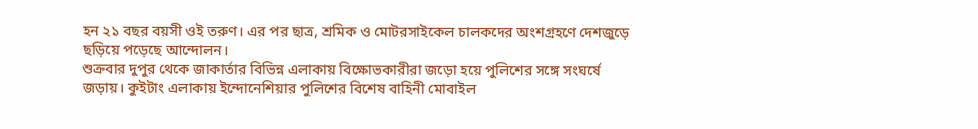হন ২১ বছর বয়সী ওই তরুণ। এর পর ছাত্র, শ্রমিক ও মোটরসাইকেল চালকদের অংশগ্রহণে দেশজুড়ে ছড়িয়ে পড়েছে আন্দোলন।
শুক্রবার দুপুর থেকে জাকার্তার বিভিন্ন এলাকায় বিক্ষোভকারীরা জড়ো হয়ে পুলিশের সঙ্গে সংঘর্ষে জড়ায়। কুইটাং এলাকায় ইন্দোনেশিয়ার পুলিশের বিশেষ বাহিনী মোবাইল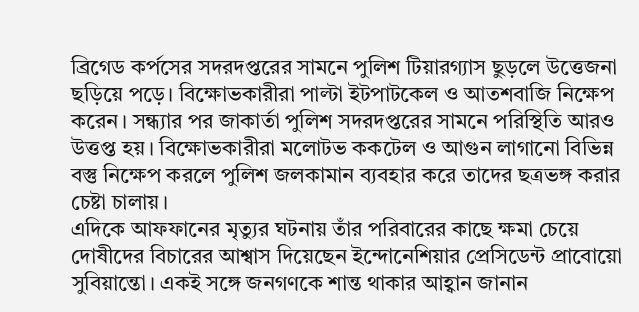ব্রিগেড কর্পসের সদরদপ্তরের সামনে পুলিশ টিয়ারগ্যাস ছুড়লে উত্তেজনা ছড়িয়ে পড়ে। বিক্ষোভকারীরা পাল্টা ইটপাটকেল ও আতশবাজি নিক্ষেপ করেন। সন্ধ্যার পর জাকার্তা পুলিশ সদরদপ্তরের সামনে পরিস্থিতি আরও উত্তপ্ত হয়। বিক্ষোভকারীরা মলোটভ ককটেল ও আগুন লাগানো বিভিন্ন বস্তু নিক্ষেপ করলে পুলিশ জলকামান ব্যবহার করে তাদের ছত্রভঙ্গ করার চেষ্টা চালায়।
এদিকে আফফানের মৃত্যুর ঘটনায় তাঁর পরিবারের কাছে ক্ষমা চেয়ে দোষীদের বিচারের আশ্বাস দিয়েছেন ইন্দোনেশিয়ার প্রেসিডেন্ট প্রাবোয়ো সুবিয়ান্তো। একই সঙ্গে জনগণকে শান্ত থাকার আহ্বান জানান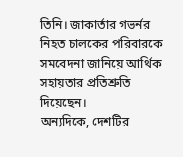তিনি। জাকার্তার গভর্নর নিহত চালকের পরিবারকে সমবেদনা জানিয়ে আর্থিক সহায়তার প্রতিশ্রুতি দিয়েছেন।
অন্যদিকে, দেশটির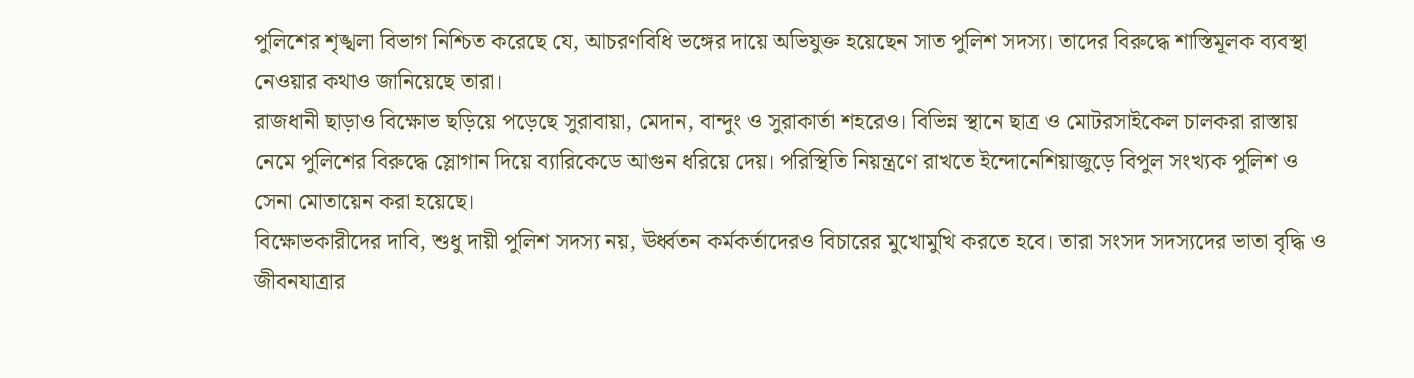পুলিশের শৃঙ্খলা বিভাগ নিশ্চিত করেছে যে, আচরণবিধি ভঙ্গের দায়ে অভিযুক্ত হয়েছেন সাত পুলিশ সদস্য। তাদের বিরুদ্ধে শাস্তিমূলক ব্যবস্থা নেওয়ার কথাও জানিয়েছে তারা।
রাজধানী ছাড়াও বিক্ষোভ ছড়িয়ে পড়েছে সুরাবায়া, মেদান, বান্দুং ও সুরাকার্তা শহরেও। বিভিন্ন স্থানে ছাত্র ও মোটরসাইকেল চালকরা রাস্তায় নেমে পুলিশের বিরুদ্ধে স্লোগান দিয়ে ব্যারিকেডে আগুন ধরিয়ে দেয়। পরিস্থিতি নিয়ন্ত্রণে রাখতে ইন্দোনেশিয়াজুড়ে বিপুল সংখ্যক পুলিশ ও সেনা মোতায়েন করা হয়েছে।
বিক্ষোভকারীদের দাবি, শুধু দায়ী পুলিশ সদস্য নয়, ঊর্ধ্বতন কর্মকর্তাদেরও বিচারের মুখোমুখি করতে হবে। তারা সংসদ সদস্যদের ভাতা বৃদ্ধি ও জীবনযাত্রার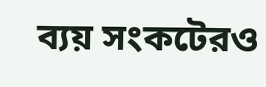ব্যয় সংকটেরও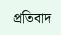প্রতিবাদ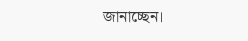জানাচ্ছেন।